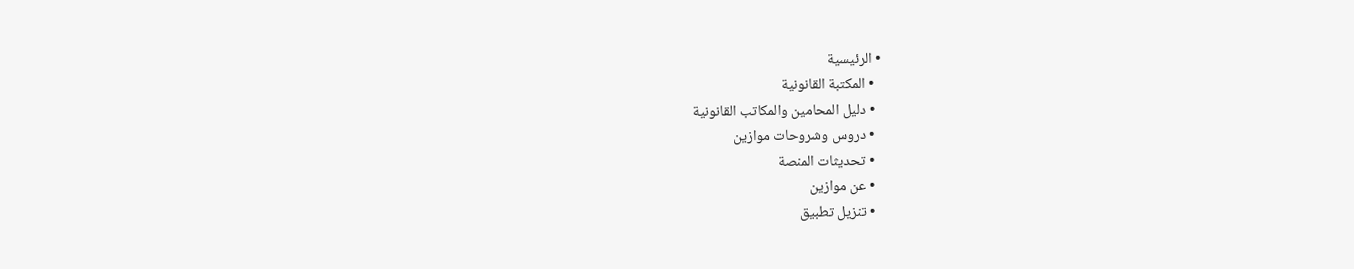• الرئيسية
  • المكتبة القانونية
  • دليل المحامين والمكاتب القانونية
  • دروس وشروحات موازين
  • تحديثات المنصة
  • عن موازين
  • تنزيل تطبيق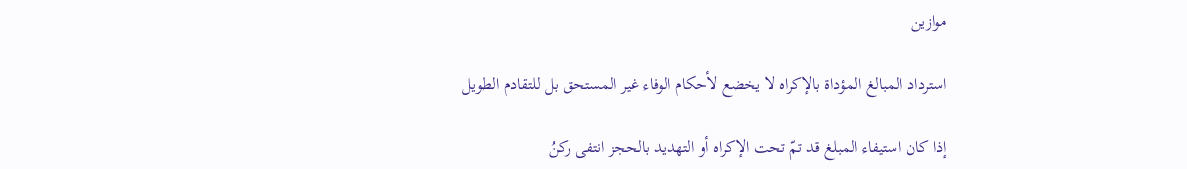موازين

استرداد المبالغ المؤداة بالإكراه لا يخضع لأحكام الوفاء غير المستحق بل للتقادم الطويل

إذا كان استيفاء المبلغ قد تمّ تحت الإكراه أو التهديد بالحجز انتفى ركنُ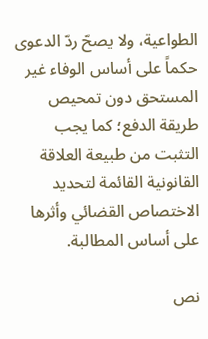الطواعية، ولا يصحّ ردّ الدعوى حكماً على أساس الوفاء غير المستحق دون تمحيص طريقة الدفع؛ كما يجب التثبت من طبيعة العلاقة القانونية القائمة لتحديد الاختصاص القضائي وأثرها على أساس المطالبة.

نص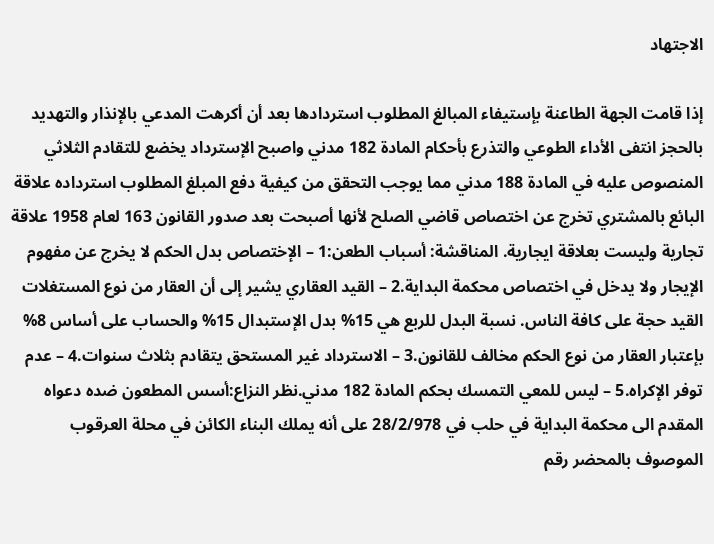الاجتهاد

إذا قامت الجهة الطاعنة بإستيفاء المبالغ المطلوب استردادها بعد أن أكرهت المدعي بالإنذار والتهديد بالحجز انتفى الأداء الطوعي والتذرع بأحكام المادة 182 مدني واصبح الإسترداد يخضع للتقادم الثلاثي المنصوص عليه في المادة 188 مدني مما يوجب التحقق من كيفية دفع المبلغ المطلوب استرداده علاقة البائع بالمشتري تخرج عن اختصاص قاضي الصلح لأنها أصبحت بعد صدور القانون 163 لعام 1958 علاقة تجارية وليست بعلاقة ايجارية. المناقشة: أسباب الطعن:1 – الإختصاص بدل الحكم لا يخرج عن مفهوم الإيجار ولا يدخل في اختصاص محكمة البداية.2 – القيد العقاري يشير إلى أن العقار من نوع المستغلات القيد حجة على كافة الناس. نسبة البدل للربع هي 15% بدل الإستبدال 15% والحساب على أساس 8% بإعتبار العقار من نوع الحكم مخالف للقانون.3 – الاسترداد غير المستحق يتقادم بثلاث سنوات.4 – عدم توفر الإكراه.5 – ليس للمعي التمسك بحكم المادة 182 مدني.نظر النزاع:أسس المطعون ضده دعواه المقدم الى محكمة البداية في حلب في 28/2/978 على أنه يملك البناء الكائن في محلة العرقوب الموصوف بالمحضر رقم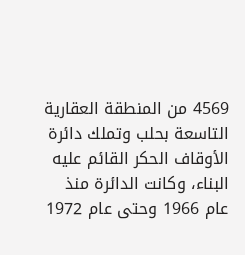4569 من المنطقة العقارية التاسعة بحلب وتملك دائرة الأوقاف الحكر القائم عليه البناء، وكانت الدائرة منذ عام 1966 وحتى عام 1972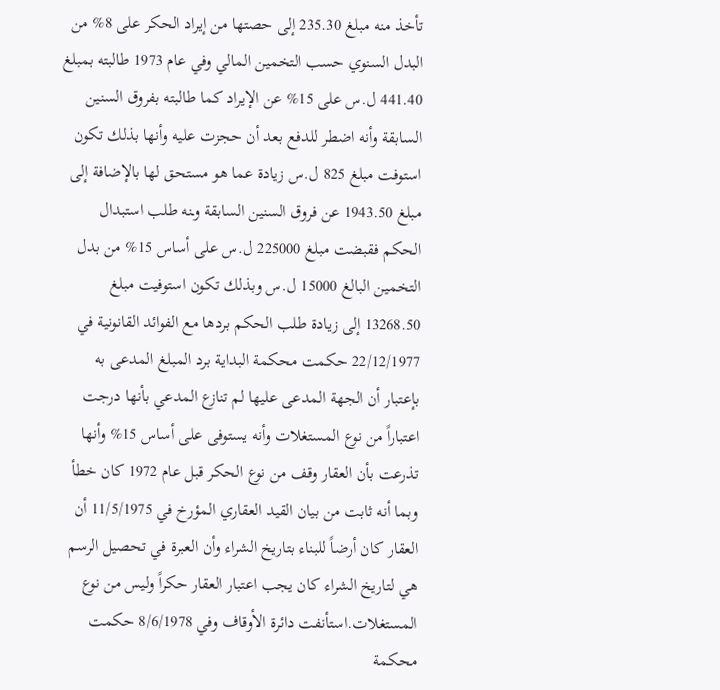تأخذ منه مبلغ 235.30 إلى حصتها من إيراد الحكر على 8% من البدل السنوي حسب التخمين المالي وفي عام 1973 طالبته بمبلغ 441.40 ل.س على 15% عن الإيراد كما طالبته بفروق السنين السابقة وأنه اضطر للدفع بعد أن حجزت عليه وأنها بذلك تكون استوفت مبلغ 825 ل.س زيادة عما هو مستحق لها بالإضافة إلى مبلغ 1943.50 عن فروق السنين السابقة وـنه طلب استبدال الحكم فقبضت مبلغ 225000 ل.س على أساس 15% من بدل التخمين البالغ 15000 ل.س وبذلك تكون استوفيت مبلغ 13268.50 إلى زيادة طلب الحكم بردها مع الفوائد القانونية في 22/12/1977 حكمت محكمة البداية برد المبلغ المدعى به بإعتبار أن الجهة المدعى عليها لم تنازع المدعي بأنها درجت اعتباراً من نوع المستغلات وأنه يستوفى على أساس 15% وأنها تذرعت بأن العقار وقف من نوع الحكر قبل عام 1972 كان خطأ وبما أنه ثابت من بيان القيد العقاري المؤرخ في 11/5/1975 أن العقار كان أرضاً للبناء بتاريخ الشراء وأن العبرة في تحصيل الرسم هي لتاريخ الشراء كان يجب اعتبار العقار حكراً وليس من نوع المستغلات.استأنفت دائرة الأوقاف وفي 8/6/1978 حكمت محكمة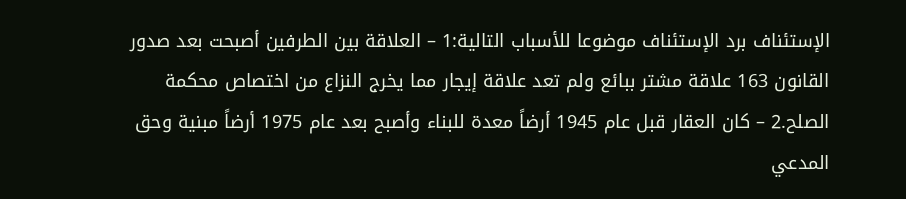الإستئناف برد الإستئناف موضوعا للأسباب التالية:1 – العلاقة بين الطرفين أصبحت بعد صدور القانون 163 علاقة مشتر ببائع ولم تعد علاقة إيجار مما يخرج النزاع من اختصاص محكمة الصلح.2 – كان العقار قبل عام 1945 أرضاً معدة للبناء وأصبح بعد عام 1975 أرضاً مبنية وحق المدعي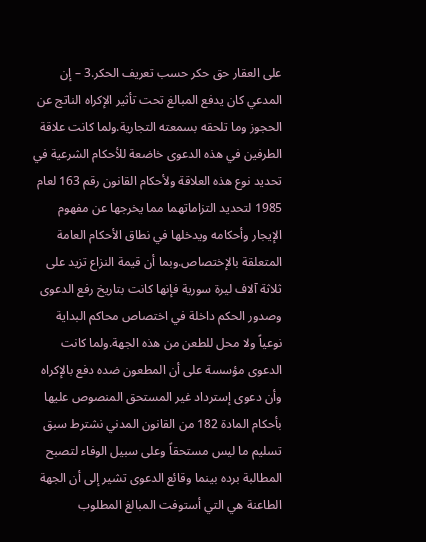على العقار حق حكر حسب تعريف الحكر.3 – إن المدعي كان يدفع المبالغ تحت تأثير الإكراه الناتج عن الحجوز وما تلحقه بسمعته التجارية.ولما كانت علاقة الطرفين في هذه الدعوى خاضعة للأحكام الشرعية في تحديد نوع هذه العلاقة ولأحكام القانون رقم 163 لعام 1985 لتحديد التزاماتهما مما يخرجها عن مفهوم الإيجار وأحكامه ويدخلها في نطاق الأحكام العامة المتعلقة بالإختصاص.وبما أن قيمة النزاع تزيد على ثلاثة آلاف ليرة سورية فإنها كانت بتاريخ رفع الدعوى وصدور الحكم داخلة في اختصاص محاكم البداية نوعياً ولا محل للطعن من هذه الجهة.ولما كانت الدعوى مؤسسة على أن المطعون ضده دفع بالإكراه وأن دعوى إسترداد غير المستحق المنصوص عليها بأحكام المادة 182 من القانون المدني نشترط سبق تسليم ما ليس مستحقاً وعلى سبيل الوفاء لتصبح المطالبة برده بينما وقائع الدعوى تشير إلى أن الجهة الطاعنة هي التي أستوفت المبالغ المطلوب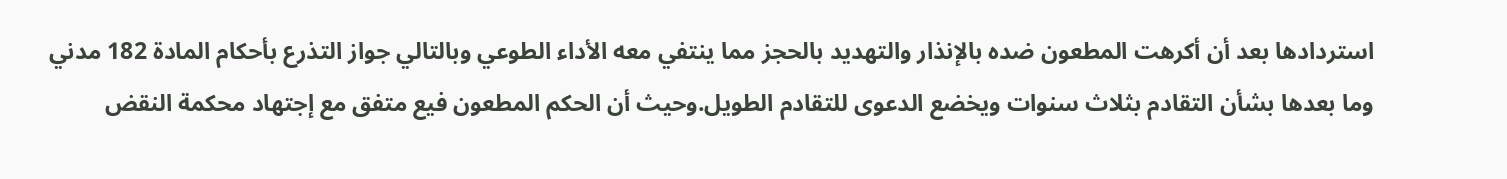استردادها بعد أن أكرهت المطعون ضده بالإنذار والتهديد بالحجز مما ينتفي معه الأداء الطوعي وبالتالي جواز التذرع بأحكام المادة 182 مدني وما بعدها بشأن التقادم بثلاث سنوات ويخضع الدعوى للتقادم الطويل.وحيث أن الحكم المطعون فيع متفق مع إجتهاد محكمة النقض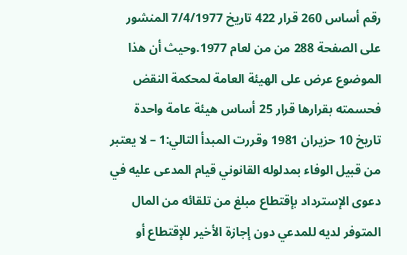رقم أساس 260 قرار 422 تاريخ 7/4/1977 المنشور على الصفحة 288 من من لعام 1977.وحيث أن هذا الموضوع عرض على الهيئة العامة لمحكمة النقض فحسمته بقرارها قرار 25 أساس هيئة عامة واحدة تاريخ 10 حزيران 1981 وقررت المبدأ التالي:1 – لا يعتبر من قبيل الوفاء بمدلوله القانوني قيام المدعى عليه في دعوى الإسترداد بإقتطاع مبلغ من تلقائه من المال المتوفر لديه للمدعي دون إجازة الأخير للإقتطاع أو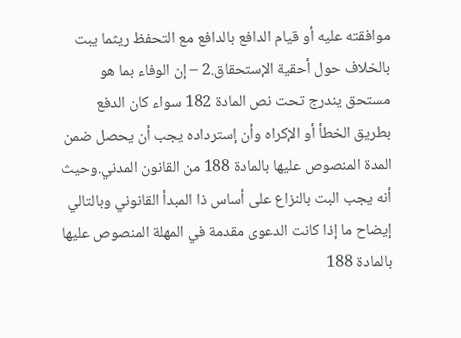موافقته عليه أو قيام الدافع بالدافع مع التحفظ ريثما يبت بالخلاف حول أحقية الإستحقاق.2 – إن الوفاء بما هو مستحق يندرج تحت نص المادة 182 سواء كان الدفع بطريق الخطأ أو الإكراه وأن إسترداده يجب أن يحصل ضمن المدة المنصوص عليها بالمادة 188 من القانون المدني.وحيث أنه يجب البت بالنزاع على أساس ذا المبدأ القانوني وبالتالي إيضاح ما إذا كانت الدعوى مقدمة في المهلة المنصوص عليها بالمادة 188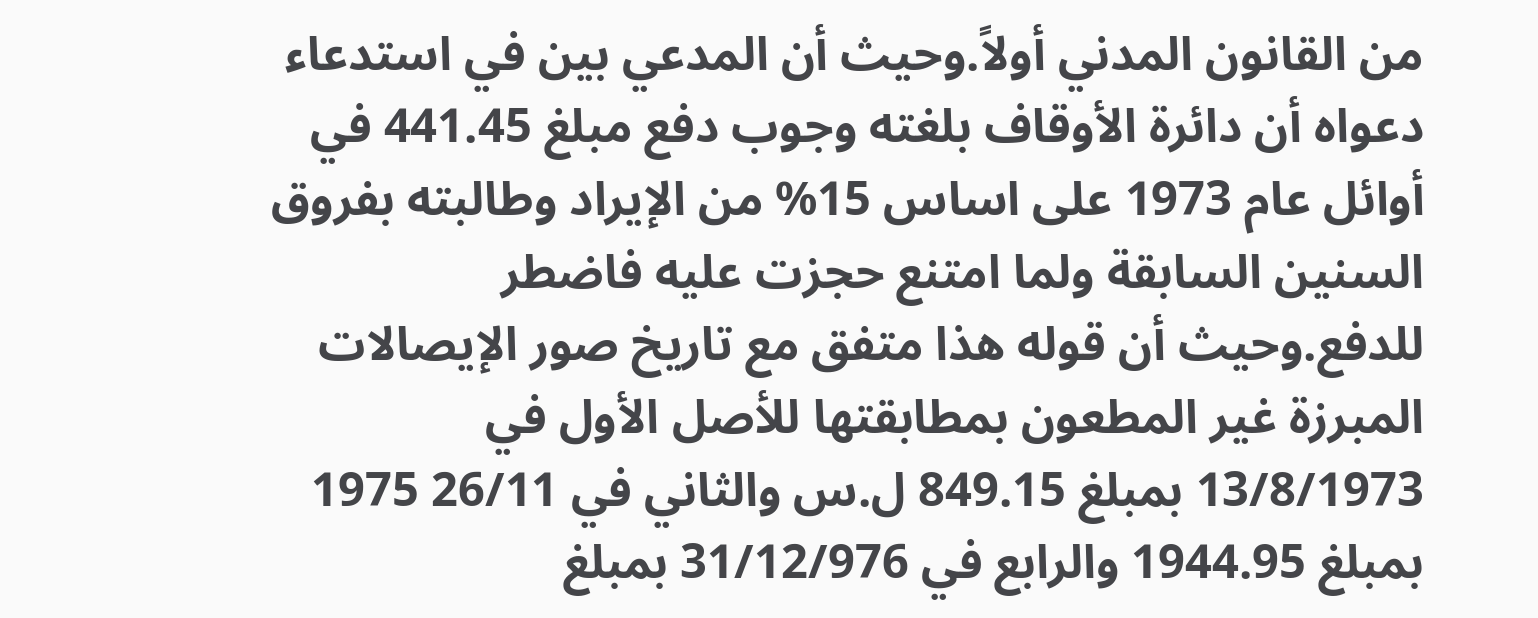من القانون المدني أولاً.وحيث أن المدعي بين في استدعاء دعواه أن دائرة الأوقاف بلغته وجوب دفع مبلغ 441.45 في أوائل عام 1973 على اساس 15% من الإيراد وطالبته بفروق السنين السابقة ولما امتنع حجزت عليه فاضطر للدفع.وحيث أن قوله هذا متفق مع تاريخ صور الإيصالات المبرزة غير المطعون بمطابقتها للأصل الأول في 13/8/1973 بمبلغ 849.15 ل.س والثاني في 26/11 1975 بمبلغ 1944.95 والرابع في 31/12/976 بمبلغ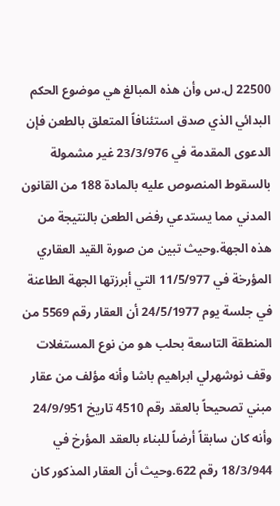22500 ل.س وأن هذه المبالغ هي موضوع الحكم البدائي الذي صدق استئنافاً المتعلق بالطعن فإن الدعوى المقدمة في 23/3/976 غير مشمولة بالسقوط المنصوص عليه بالمادة 188 من القانون المدني مما يستدعي رفض الطعن بالنتيجة من هذه الجهة.وحيث تبين من صورة القيد العقاري المؤرخة في 11/5/977 التي أبرزتها الجهة الطاعنة في جلسة يوم 24/5/1977 أن العقار رقم 5569 من المنطقة التاسعة بحلب هو من نوع المستغلات وقف نوشهرلي ابراهيم باشا وأنه مؤلف من عقار مبني تصحيحاً بالعقد رقم 4510 تاريخ 24/9/951 وأنه كان سابقاً أرضاً للبناء بالعقد المؤرخ في 18/3/944 رقم 622.وحيث أن العقار المذكور كان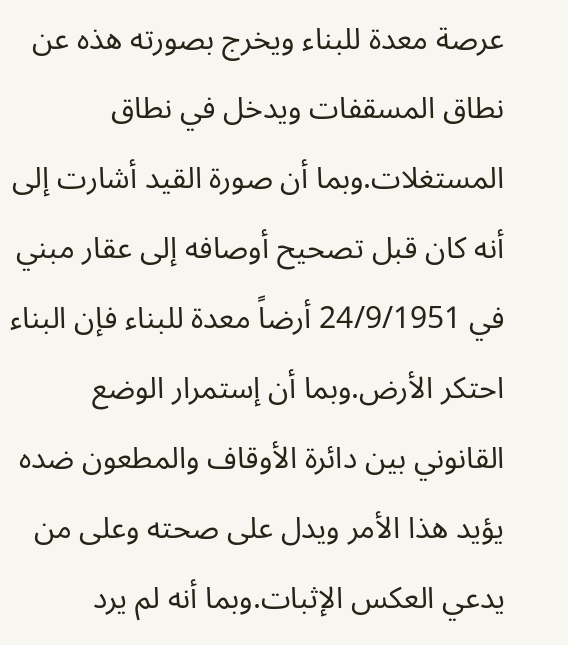عرصة معدة للبناء ويخرج بصورته هذه عن نطاق المسقفات ويدخل في نطاق المستغلات.وبما أن صورة القيد أشارت إلى أنه كان قبل تصحيح أوصافه إلى عقار مبني في 24/9/1951 أرضاً معدة للبناء فإن البناء احتكر الأرض.وبما أن إستمرار الوضع القانوني بين دائرة الأوقاف والمطعون ضده يؤيد هذا الأمر ويدل على صحته وعلى من يدعي العكس الإثبات.وبما أنه لم يرد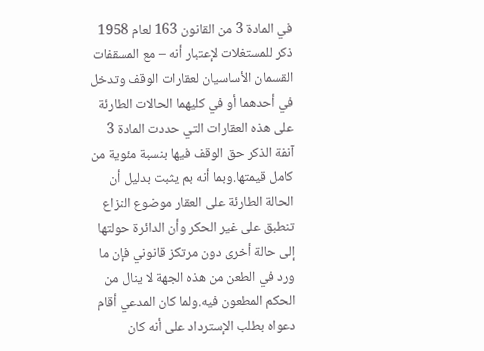في المادة 3 من القانون 163 لعام 1958 ذكر للمستغلات لإعتبار أنه – مع المسقفات القسمان الأساسيان لعقارات الوقف وتدخل في أحدهما أو في كليهما الحالات الطارئة على هذه العقارات التي حددت المادة 3 آنفة الذكر حق الوقف فيها بنسبة مئوية من كامل قيمتها.وبما أنه بم يثبت بدليل أن الحالة الطارئة على العقار موضوع النزاع تنطبق على غير الحكر وأن الدائرة حولتها إلى حالة أخرى دون مرتكز قانوني فإن ما ورد في الطعن من هذه الجهة لا ينال من الحكم المطعون فيه.ولما كان المدعي أقام دعواه بطلب الإسترداد على أنه كان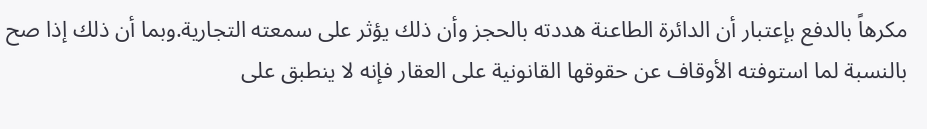مكرهاً بالدفع بإعتبار أن الدائرة الطاعنة هددته بالحجز وأن ذلك يؤثر على سمعته التجارية.وبما أن ذلك إذا صح بالنسبة لما استوفته الأوقاف عن حقوقها القانونية على العقار فإنه لا ينطبق على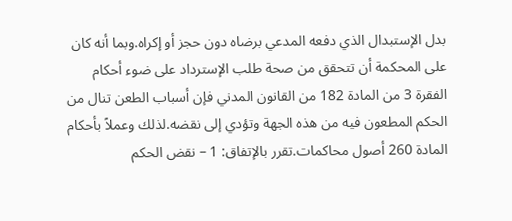بدل الإستبدال الذي دفعه المدعي برضاه دون حجز أو إكراه.وبما أنه كان على المحكمة أن تتحقق من صحة طلب الإسترداد على ضوء أحكام الفقرة 3 من المادة 182 من القانون المدني فإن أسباب الطعن تنال من الحكم المطعون فيه من هذه الجهة وتؤدي إلى نقضه.لذلك وعملاً بأحكام المادة 260 أصول محاكمات.تقرر بالإتفاق: 1 – نقض الحكم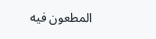المطعون فيه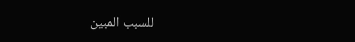للسبب المبين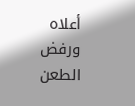أعلاه ورفض الطعن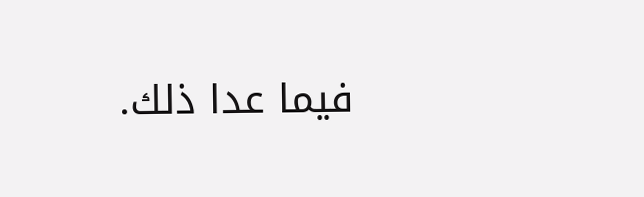فيما عدا ذلك.